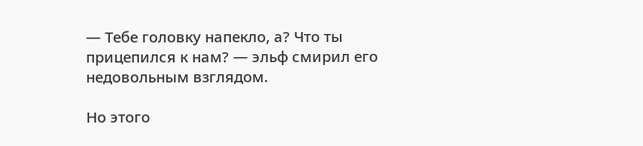— Тебе головку напекло, а? Что ты прицепился к нам? — эльф смирил его недовольным взглядом.

Но этого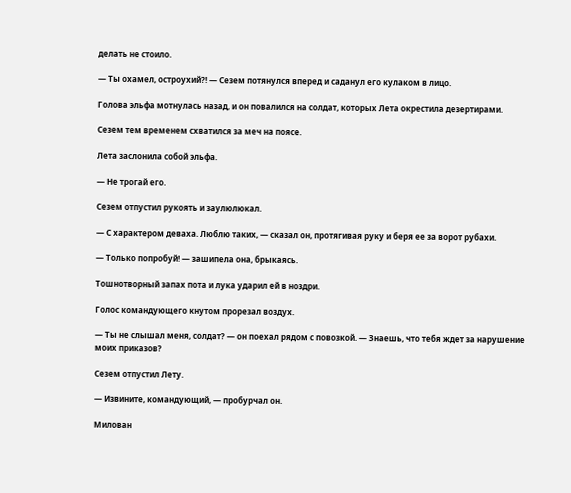делать не стоило.

— Ты охамел, остроухий?! — Сезем потянулся вперед и саданул его кулаком в лицо.

Голова эльфа мотнулась назад, и он повалился на солдат, которых Лета окрестила дезертирами.

Сезем тем временем схватился за меч на поясе.

Лета заслонила собой эльфа.

— Не трогай его.

Сезем отпустил рукоять и заулюлюкал.

— С характером деваха. Люблю таких, — сказал он, протягивая руку и беря ее за ворот рубахи.

— Только попробуй! — зашипела она, брыкаясь.

Тошнотворный запах пота и лука ударил ей в ноздри.

Голос командующего кнутом прорезал воздух.

— Ты не слышал меня, солдат? — он поехал рядом с повозкой. — Знаешь, что тебя ждет за нарушение моих приказов?

Сезем отпустил Лету.

— Извините, командующий, — пробурчал он.

Милован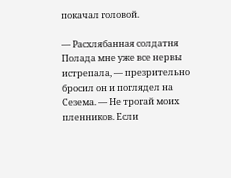покачал головой.

— Расхлябанная солдатня Полада мне уже все нервы истрепала, — презрительно бросил он и поглядел на Сезема. — Не трогай моих пленников. Если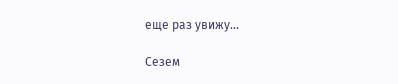еще раз увижу…

Сезем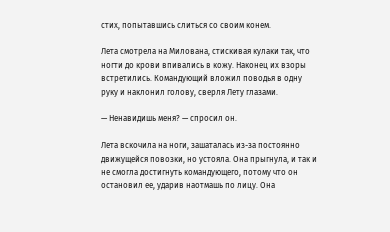стих, попытавшись слиться со своим конем.

Лета смотрела на Милована, стискивая кулаки так, что ногти до крови впивались в кожу. Наконец их взоры встретились. Командующий вложил поводья в одну руку и наклонил голову, сверля Лету глазами.

— Ненавидишь меня? — спросил он.

Лета вскочила на ноги, зашаталась из-за постоянно движущейся повозки, но устояла. Она прыгнула, и так и не смогла достигнуть командующего, потому что он остановил ее, ударив наотмашь по лицу. Она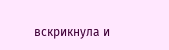вскрикнула и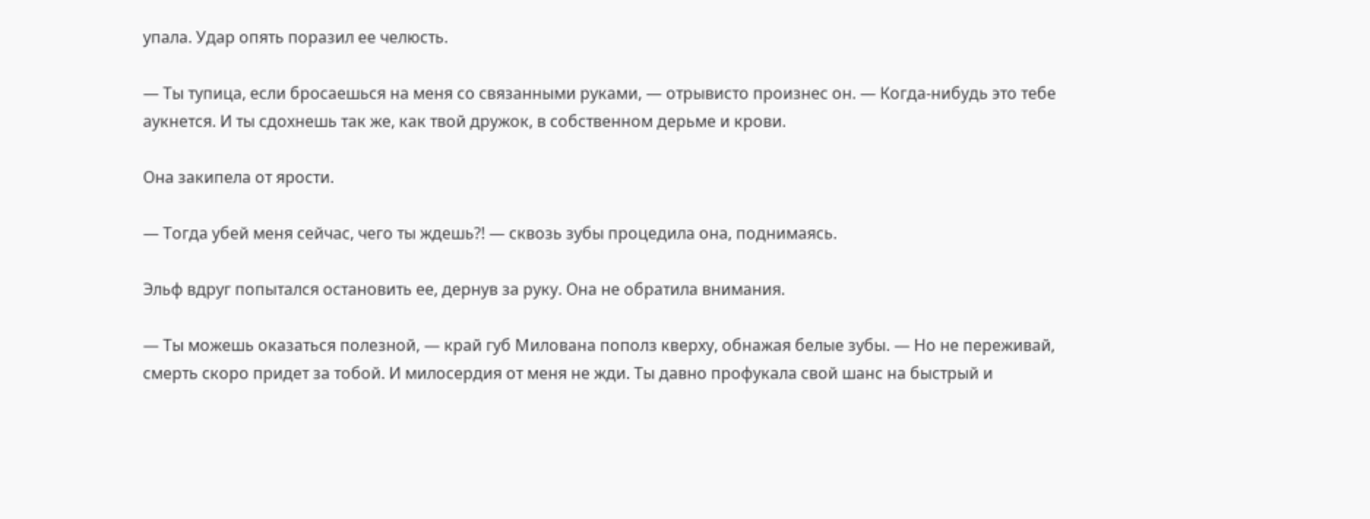упала. Удар опять поразил ее челюсть.

— Ты тупица, если бросаешься на меня со связанными руками, — отрывисто произнес он. — Когда-нибудь это тебе аукнется. И ты сдохнешь так же, как твой дружок, в собственном дерьме и крови.

Она закипела от ярости.

— Тогда убей меня сейчас, чего ты ждешь?! — сквозь зубы процедила она, поднимаясь.

Эльф вдруг попытался остановить ее, дернув за руку. Она не обратила внимания.

— Ты можешь оказаться полезной, — край губ Милована пополз кверху, обнажая белые зубы. — Но не переживай, смерть скоро придет за тобой. И милосердия от меня не жди. Ты давно профукала свой шанс на быстрый и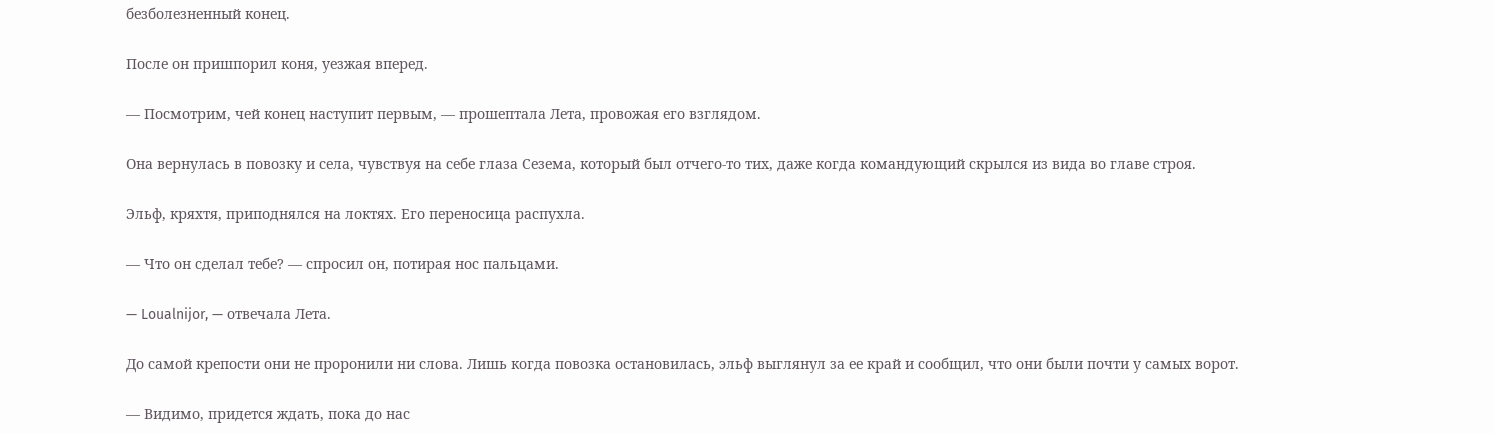безболезненный конец.

После он пришпорил коня, уезжая вперед.

— Посмотрим, чей конец наступит первым, — прошептала Лета, провожая его взглядом.

Она вернулась в повозку и села, чувствуя на себе глаза Сезема, который был отчего-то тих, даже когда командующий скрылся из вида во главе строя.

Эльф, кряхтя, приподнялся на локтях. Его переносица распухла.

— Что он сделал тебе? — спросил он, потирая нос пальцами.

— Loualnijor, — отвечала Лета.

До самой крепости они не проронили ни слова. Лишь когда повозка остановилась, эльф выглянул за ее край и сообщил, что они были почти у самых ворот.

— Видимо, придется ждать, пока до нас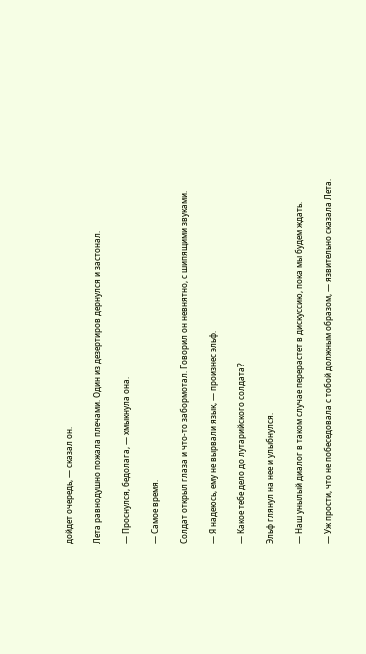дойдет очередь, — сказал он.

Лета равнодушно пожала плечами. Один из дезертиров дернулся и застонал.

— Проснулся, бедолага, — хмыкнула она.

— Самое время.

Солдат открыл глаза и что-то забормотал. Говорил он невнятно, с шипящими звуками.

— Я надеюсь, ему не вырвали язык, — произнес эльф.

— Какое тебе дело до лутарийского солдата?

Эльф глянул на нее и улыбнулся.

— Наш унылый диалог в таком случае перерастет в дискуссию, пока мы будем ждать.

— Уж прости, что не побеседовала с тобой должным образом, — язвительно сказала Лета.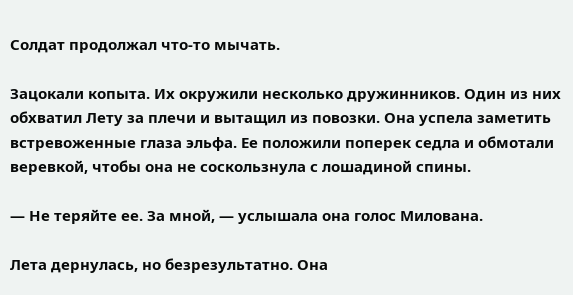Солдат продолжал что-то мычать.

Зацокали копыта. Их окружили несколько дружинников. Один из них обхватил Лету за плечи и вытащил из повозки. Она успела заметить встревоженные глаза эльфа. Ее положили поперек седла и обмотали веревкой, чтобы она не соскользнула с лошадиной спины.

— Не теряйте ее. За мной, — услышала она голос Милована.

Лета дернулась, но безрезультатно. Она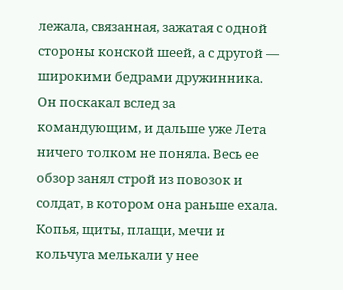лежала, связанная, зажатая с одной стороны конской шеей, а с другой — широкими бедрами дружинника. Он поскакал вслед за командующим, и дальше уже Лета ничего толком не поняла. Весь ее обзор занял строй из повозок и солдат, в котором она раньше ехала. Копья, щиты, плащи, мечи и кольчуга мелькали у нее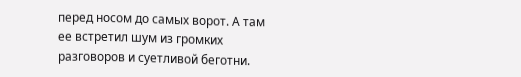перед носом до самых ворот. А там ее встретил шум из громких разговоров и суетливой беготни.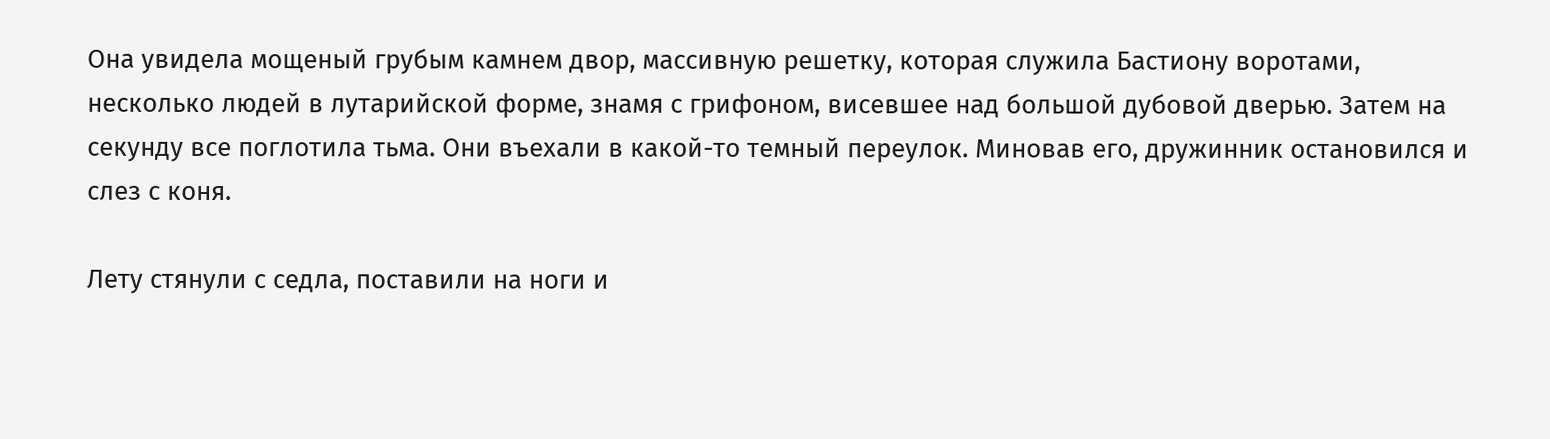Она увидела мощеный грубым камнем двор, массивную решетку, которая служила Бастиону воротами, несколько людей в лутарийской форме, знамя с грифоном, висевшее над большой дубовой дверью. Затем на секунду все поглотила тьма. Они въехали в какой-то темный переулок. Миновав его, дружинник остановился и слез с коня.

Лету стянули с седла, поставили на ноги и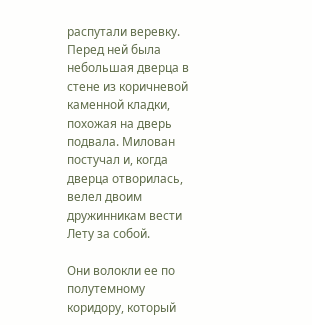распутали веревку. Перед ней была небольшая дверца в стене из коричневой каменной кладки, похожая на дверь подвала. Милован постучал и, когда дверца отворилась, велел двоим дружинникам вести Лету за собой.

Они волокли ее по полутемному коридору, который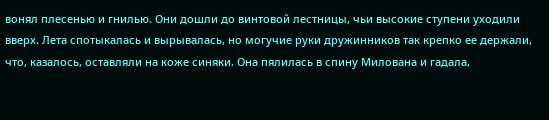вонял плесенью и гнилью. Они дошли до винтовой лестницы, чьи высокие ступени уходили вверх. Лета спотыкалась и вырывалась, но могучие руки дружинников так крепко ее держали, что, казалось, оставляли на коже синяки. Она пялилась в спину Милована и гадала,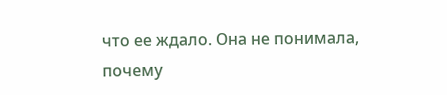что ее ждало. Она не понимала, почему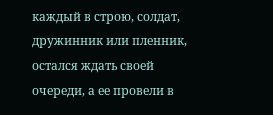каждый в строю, солдат, дружинник или пленник, остался ждать своей очереди, а ее провели в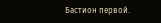Бастион первой.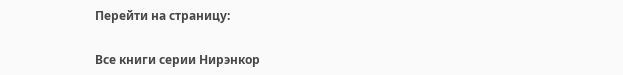Перейти на страницу:

Все книги серии Нирэнкор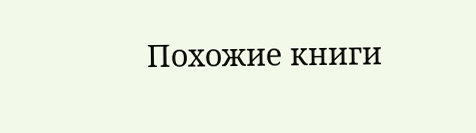Похожие книги